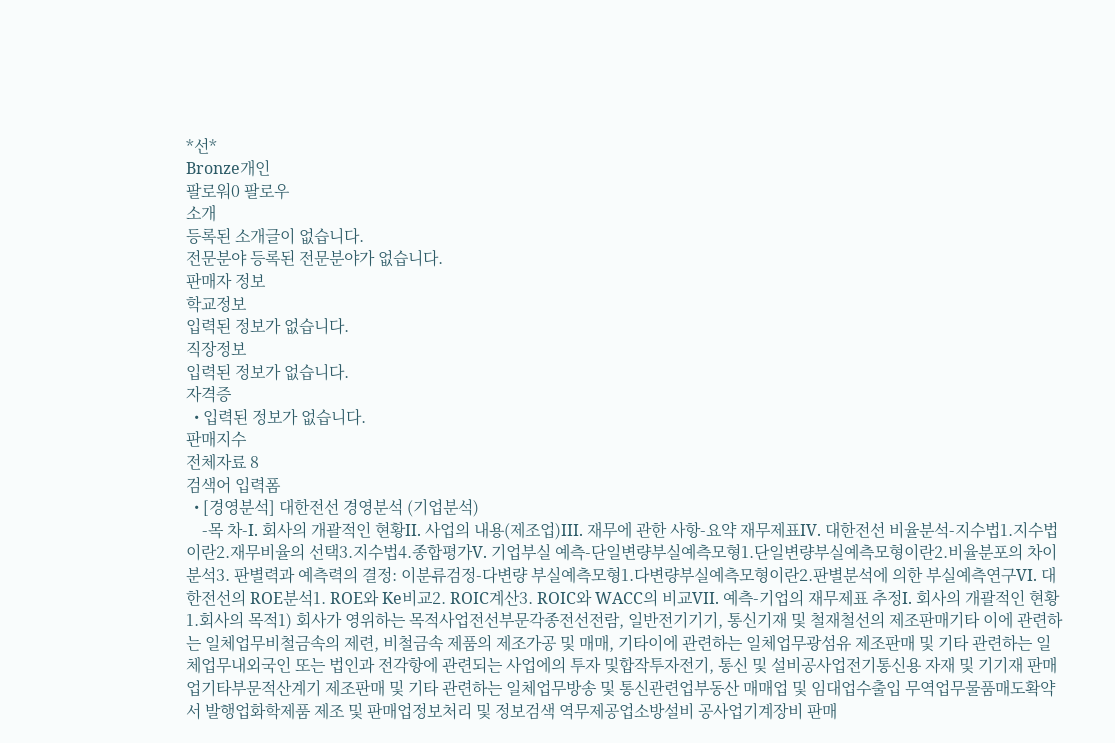*선*
Bronze개인
팔로워0 팔로우
소개
등록된 소개글이 없습니다.
전문분야 등록된 전문분야가 없습니다.
판매자 정보
학교정보
입력된 정보가 없습니다.
직장정보
입력된 정보가 없습니다.
자격증
  • 입력된 정보가 없습니다.
판매지수
전체자료 8
검색어 입력폼
  • [경영분석] 대한전선 경영분석 (기업분석)
    -목 차-I. 회사의 개괄적인 현황II. 사업의 내용(제조업)III. 재무에 관한 사항-요약 재무제표IV. 대한전선 비율분석-지수법1.지수법이란2.재무비율의 선택3.지수법4.종합평가V. 기업부실 예측-단일변량부실예측모형1.단일변량부실예측모형이란2.비율분포의 차이분석3. 판별력과 예측력의 결정: 이분류검정-다변량 부실예측모형1.다변량부실예측모형이란2.판별분석에 의한 부실예측연구VI. 대한전선의 ROE분석1. ROE와 Ke비교2. ROIC계산3. ROIC와 WACC의 비교VII. 예측-기업의 재무제표 추정I. 회사의 개괄적인 현황1.회사의 목적1) 회사가 영위하는 목적사업전선부문각종전선전람, 일반전기기기, 통신기재 및 철재철선의 제조판매기타 이에 관련하는 일체업무비철금속의 제련, 비철금속 제품의 제조가공 및 매매, 기타이에 관련하는 일체업무광섬유 제조판매 및 기타 관련하는 일체업무내외국인 또는 법인과 전각항에 관련되는 사업에의 투자 및합작투자전기, 통신 및 설비공사업전기통신용 자재 및 기기재 판매업기타부문적산계기 제조판매 및 기타 관련하는 일체업무방송 및 통신관련업부동산 매매업 및 임대업수출입 무역업무물품매도확약서 발행업화학제품 제조 및 판매업정보처리 및 정보검색 역무제공업소방설비 공사업기계장비 판매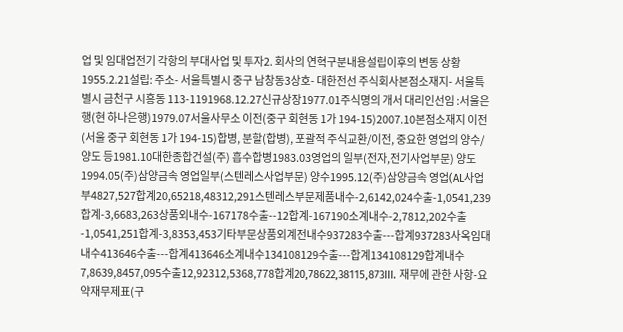업 및 임대업전기 각항의 부대사업 및 투자2. 회사의 연혁구분내용설립이후의 변동 상황1955.2.21설립: 주소- 서울특별시 중구 남창동3상호- 대한전선 주식회사본점소재지- 서울특별시 금천구 시흥동 113-1191968.12.27신규상장1977.01주식명의 개서 대리인선임 :서울은행(현 하나은행)1979.07서울사무소 이전(중구 회현동 1가 194-15)2007.10본점소재지 이전(서울 중구 회현동 1가 194-15)합병, 분할(합병), 포괄적 주식교환/이전, 중요한 영업의 양수/양도 등1981.10대한종합건설(주) 흡수합병1983.03영업의 일부(전자,전기사업부문) 양도1994.05(주)삼양금속 영업일부(스텐레스사업부문) 양수1995.12(주)삼양금속 영업(AL사업부4827,527합계20,65218,48312,291스텐레스부문제품내수-2,6142,024수출-1,0541,239합계-3,6683,263상품외내수-167178수출--12합계-167190소계내수-2,7812,202수출-1,0541,251합계-3,8353,453기타부문상품외계전내수937283수출---합계937283사옥임대내수413646수출---합계413646소계내수134108129수출---합계134108129합계내수7,8639,8457,095수출12,92312,5368,778합계20,78622,38115,873III. 재무에 관한 사항-요약재무제표(구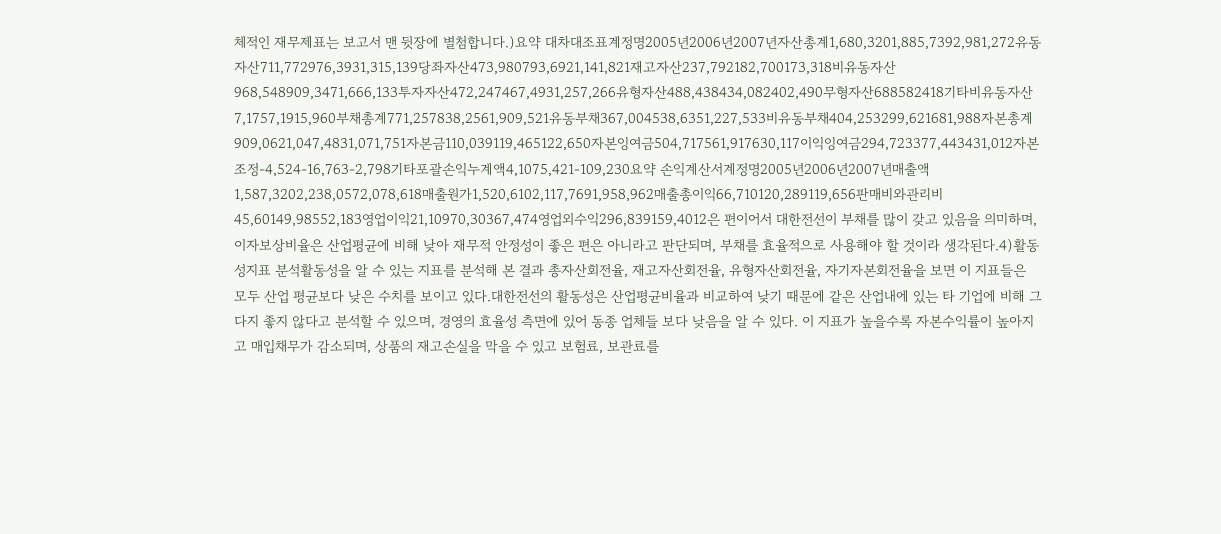체적인 재무제표는 보고서 맨 뒷장에 별첨합니다.)요약 대차대조표계정명2005년2006년2007년자산총계1,680,3201,885,7392,981,272유동자산711,772976,3931,315,139당좌자산473,980793,6921,141,821재고자산237,792182,700173,318비유동자산968,548909,3471,666,133투자자산472,247467,4931,257,266유형자산488,438434,082402,490무형자산688582418기타비유동자산7,1757,1915,960부채총계771,257838,2561,909,521유동부채367,004538,6351,227,533비유동부채404,253299,621681,988자본총계909,0621,047,4831,071,751자본금110,039119,465122,650자본잉여금504,717561,917630,117이익잉여금294,723377,443431,012자본조정-4,524-16,763-2,798기타포괄손익누계액4,1075,421-109,230요약 손익계산서계정명2005년2006년2007년매출액1,587,3202,238,0572,078,618매출원가1,520,6102,117,7691,958,962매출총이익66,710120,289119,656판매비와관리비45,60149,98552,183영업이익21,10970,30367,474영업외수익296,839159,4012은 편이어서 대한전선이 부채를 많이 갖고 있음을 의미하며, 이자보상비율은 산업평균에 비해 낮아 재무적 안정성이 좋은 편은 아니라고 판단되며, 부채를 효율적으로 사용해야 할 것이라 생각된다.4)활동성지표 분석활동성을 알 수 있는 지표를 분석해 본 결과 총자산회전율, 재고자산회전율, 유형자산회전율, 자기자본회전율을 보면 이 지표들은 모두 산업 평균보다 낮은 수치를 보이고 있다.대한전선의 활동성은 산업평균비율과 비교하여 낮기 때문에 같은 산업내에 있는 타 기업에 비해 그다지 좋지 않다고 분석할 수 있으며, 경영의 효율성 측면에 있어 동종 업체들 보다 낮음을 알 수 있다. 이 지표가 높을수록 자본수익률이 높아지고 매입채무가 감소되며, 상품의 재고손실을 막을 수 있고 보험료, 보관료를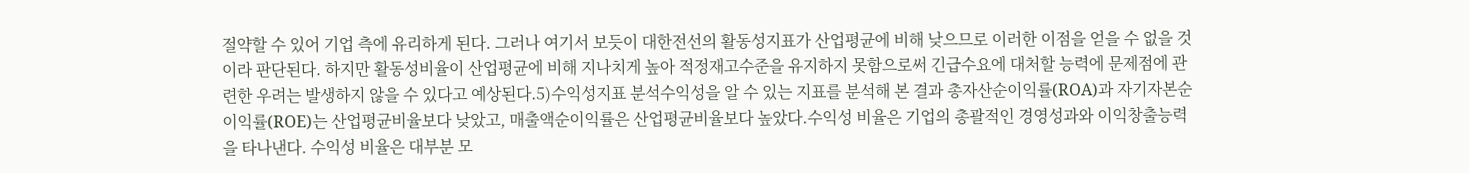절약할 수 있어 기업 측에 유리하게 된다. 그러나 여기서 보듯이 대한전선의 활동성지표가 산업평균에 비해 낮으므로 이러한 이점을 얻을 수 없을 것이라 판단된다. 하지만 활동성비율이 산업평균에 비해 지나치게 높아 적정재고수준을 유지하지 못함으로써 긴급수요에 대처할 능력에 문제점에 관련한 우려는 발생하지 않을 수 있다고 예상된다.5)수익성지표 분석수익성을 알 수 있는 지표를 분석해 본 결과 총자산순이익률(ROA)과 자기자본순이익률(ROE)는 산업평균비율보다 낮았고, 매출액순이익률은 산업평균비율보다 높았다.수익성 비율은 기업의 총괄적인 경영성과와 이익창출능력을 타나낸다. 수익성 비율은 대부분 모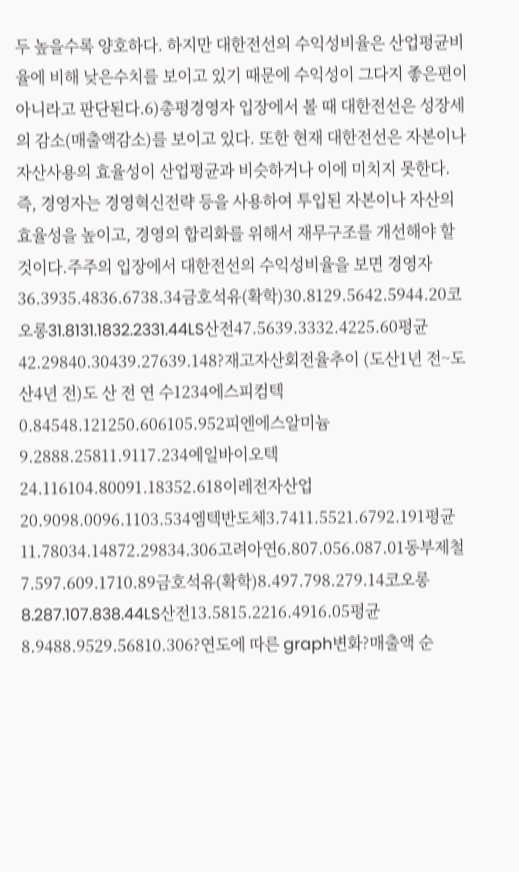두 높을수록 양호하다. 하지만 대한전선의 수익성비율은 산업평균비율에 비해 낮은수치를 보이고 있기 때문에 수익성이 그다지 좋은편이 아니라고 판단된다.6)총평경영자 입장에서 볼 때 대한전선은 성장세의 감소(매출액감소)를 보이고 있다. 또한 현재 대한전선은 자본이나 자산사용의 효율성이 산업평균과 비슷하거나 이에 미치지 못한다. 즉, 경영자는 경영혁신전략 등을 사용하여 투입된 자본이나 자산의 효율성을 높이고, 경영의 합리화를 위해서 재무구조를 개선해야 할 것이다.주주의 입장에서 대한전선의 수익성비율을 보면 경영자36.3935.4836.6738.34금호석유(확학)30.8129.5642.5944.20코오롱31.8131.1832.2331.44LS산전47.5639.3332.4225.60평균42.29840.30439.27639.148?재고자산회전율추이 (도산1년 전~도산4년 전)도 산 전 연 수1234에스피컴텍0.84548.121250.606105.952피엔에스알미늄9.2888.25811.9117.234예일바이오텍24.116104.80091.18352.618이레전자산업20.9098.0096.1103.534엠텍반도체3.7411.5521.6792.191평균11.78034.14872.29834.306고려아연6.807.056.087.01동부제철7.597.609.1710.89금호석유(확학)8.497.798.279.14코오롱8.287.107.838.44LS산전13.5815.2216.4916.05평균8.9488.9529.56810.306?연도에 따른 graph변화?매출액 순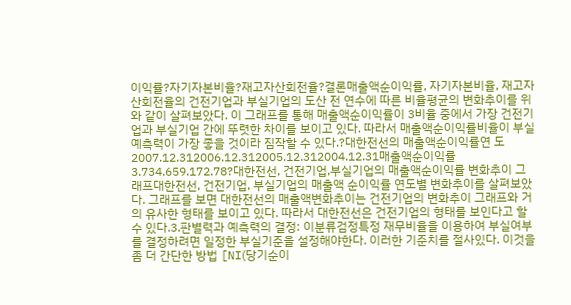이익률?자기자본비율?재고자산회전율?결론매출액순이익률, 자기자본비율, 재고자산회전율의 건전기업과 부실기업의 도산 전 연수에 따른 비율평균의 변화추이를 위와 같이 살펴보았다. 이 그래프를 통해 매출액순이익률이 3비율 중에서 가장 건전기업과 부실기업 간에 뚜렷한 차이를 보이고 있다. 따라서 매출액순이익률비율이 부실예측력이 가장 좋을 것이라 짐작할 수 있다.?대한전선의 매출액순이익률연 도2007.12.312006.12.312005.12.312004.12.31매출액순이익률3.734.659.172.78?대한전선, 건전기업,부실기업의 매출액순이익률 변화추이 그래프대한전선, 건전기업, 부실기업의 매출액 순이익률 연도별 변화추이를 살펴보았다. 그래프를 보면 대한전선의 매출액변화추이는 건전기업의 변화추이 그래프와 거의 유사한 형태를 보이고 있다. 따라서 대한전선은 건전기업의 형태를 보인다고 할 수 있다.3.판별력과 예측력의 결정: 이분류검정특정 재무비율을 이용하여 부실여부를 결정하려면 일정한 부실기준을 설정해야한다. 이러한 기준치를 절사있다. 이것을 좀 더 간단한 방법 [NI(당기순이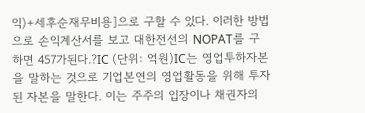익)+세후순재무비용]으로 구할 수 있다. 이러한 방법으로 손익계산서를 보고 대한전선의 NOPAT를 구하면 457가된다.?IC (단위: 억원)IC는 영업투하자본을 말하는 것으로 기업본연의 영업활동을 위해 투자된 자본을 말한다. 이는 주주의 입장이나 채권자의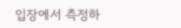입장에서 측정하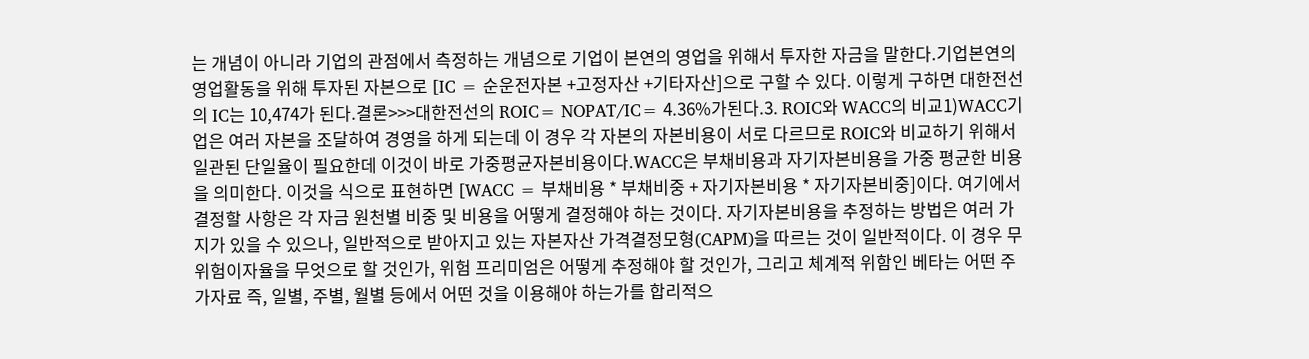는 개념이 아니라 기업의 관점에서 측정하는 개념으로 기업이 본연의 영업을 위해서 투자한 자금을 말한다.기업본연의 영업활동을 위해 투자된 자본으로 [IC = 순운전자본 +고정자산 +기타자산]으로 구할 수 있다. 이렇게 구하면 대한전선의 IC는 10,474가 된다.결론>>>대한전선의 ROIC= NOPAT/IC= 4.36%가된다.3. ROIC와 WACC의 비교1)WACC기업은 여러 자본을 조달하여 경영을 하게 되는데 이 경우 각 자본의 자본비용이 서로 다르므로 ROIC와 비교하기 위해서 일관된 단일율이 필요한데 이것이 바로 가중평균자본비용이다.WACC은 부채비용과 자기자본비용을 가중 평균한 비용을 의미한다. 이것을 식으로 표현하면 [WACC = 부채비용 * 부채비중 + 자기자본비용 * 자기자본비중]이다. 여기에서 결정할 사항은 각 자금 원천별 비중 및 비용을 어떻게 결정해야 하는 것이다. 자기자본비용을 추정하는 방법은 여러 가지가 있을 수 있으나, 일반적으로 받아지고 있는 자본자산 가격결정모형(CAPM)을 따르는 것이 일반적이다. 이 경우 무위험이자율을 무엇으로 할 것인가, 위험 프리미엄은 어떻게 추정해야 할 것인가, 그리고 체계적 위함인 베타는 어떤 주가자료 즉, 일별, 주별, 월별 등에서 어떤 것을 이용해야 하는가를 합리적으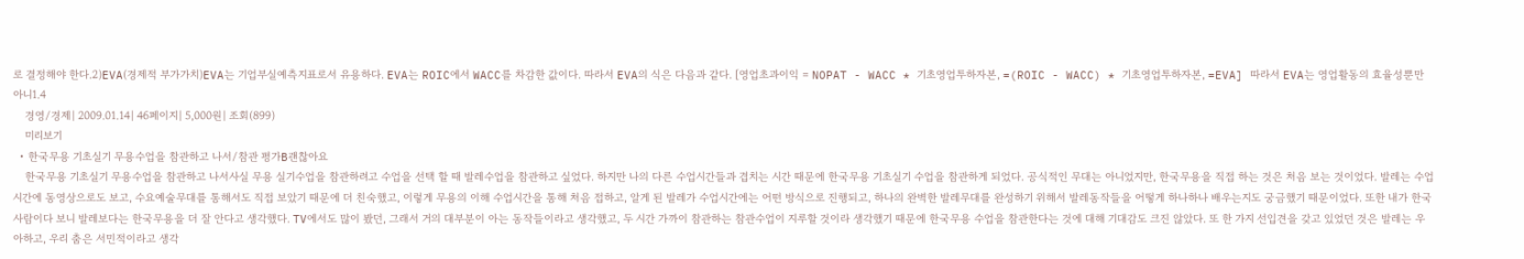로 결정해야 한다.2)EVA(경제적 부가가치)EVA는 기업부실예측지표로서 유용하다. EVA는 ROIC에서 WACC를 차감한 값이다. 따라서 EVA의 식은 다음과 같다. [영업초과이익 = NOPAT - WACC * 기초영업투하자본, =(ROIC - WACC) * 기초영업투하자본, =EVA] 따라서 EVA는 영업활동의 효율성뿐만 아니1.4
    경영/경제| 2009.01.14| 46페이지| 5,000원| 조회(899)
    미리보기
  • 한국무용 기초실기 무용수업을 참관하고 나서/참관 평가B괜찮아요
    한국무용 기초실기 무용수업을 참관하고 나서사실 무용 실기수업을 참관하려고 수업을 선택 할 때 발레수업을 참관하고 싶었다. 하지만 나의 다른 수업시간들과 겹치는 시간 때문에 한국무용 기초실기 수업을 참관하게 되었다. 공식적인 무대는 아니었지만, 한국무용을 직접 하는 것은 처음 보는 것이었다. 발레는 수업시간에 동영상으로도 보고, 수요예술무대를 통해서도 직접 보았기 때문에 더 친숙했고, 이렇게 무용의 이해 수업시간을 통해 처음 접하고, 알게 된 발레가 수업시간에는 어떤 방식으로 진행되고, 하나의 완벽한 발레무대를 완성하기 위해서 발레동작들을 어떻게 하나하나 배우는지도 궁금했기 때문이었다. 또한 내가 한국 사람이다 보니 발레보다는 한국무용을 더 잘 안다고 생각했다. TV에서도 많이 봤던, 그래서 거의 대부분이 아는 동작들이라고 생각했고, 두 시간 가까이 참관하는 참관수업이 지루할 것이라 생각했기 때문에 한국무용 수업을 참관한다는 것에 대해 기대감도 크진 않았다. 또 한 가지 선입견을 갖고 있었던 것은 발레는 우아하고, 우리 춤은 서민적이라고 생각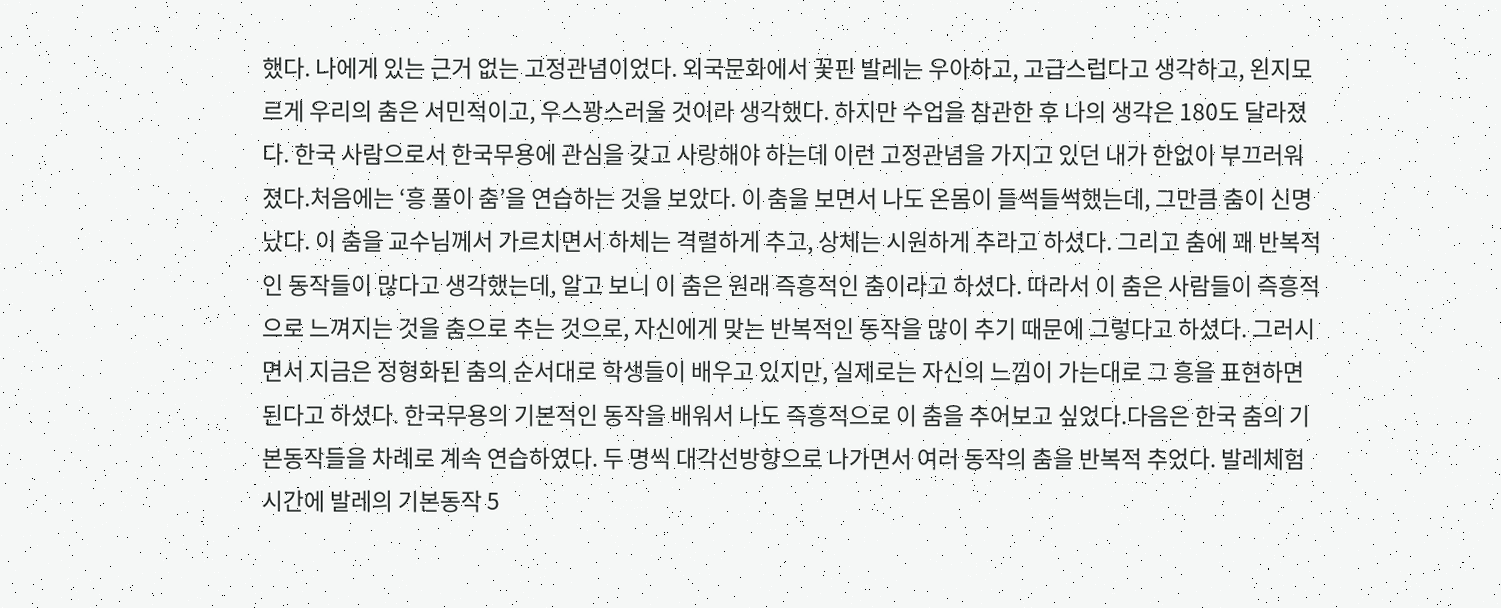했다. 나에게 있는 근거 없는 고정관념이었다. 외국문화에서 꽃핀 발레는 우아하고, 고급스럽다고 생각하고, 왼지모르게 우리의 춤은 서민적이고, 우스꽝스러울 것이라 생각했다. 하지만 수업을 참관한 후 나의 생각은 180도 달라졌다. 한국 사람으로서 한국무용에 관심을 갖고 사랑해야 하는데 이런 고정관념을 가지고 있던 내가 한없이 부끄러워졌다.처음에는 ‘흥 풀이 춤’을 연습하는 것을 보았다. 이 춤을 보면서 나도 온몸이 들썩들썩했는데, 그만큼 춤이 신명났다. 이 춤을 교수님께서 가르치면서 하체는 격렬하게 추고, 상체는 시원하게 추라고 하셨다. 그리고 춤에 꽤 반복적인 동작들이 많다고 생각했는데, 알고 보니 이 춤은 원래 즉흥적인 춤이라고 하셨다. 따라서 이 춤은 사람들이 즉흥적으로 느껴지는 것을 춤으로 추는 것으로, 자신에게 맞는 반복적인 동작을 많이 추기 때문에 그렇다고 하셨다. 그러시면서 지금은 정형화된 춤의 순서대로 학생들이 배우고 있지만, 실제로는 자신의 느낌이 가는대로 그 흥을 표현하면 된다고 하셨다. 한국무용의 기본적인 동작을 배워서 나도 즉흥적으로 이 춤을 추어보고 싶었다.다음은 한국 춤의 기본동작들을 차례로 계속 연습하였다. 두 명씩 대각선방향으로 나가면서 여러 동작의 춤을 반복적 추었다. 발레체험시간에 발레의 기본동작 5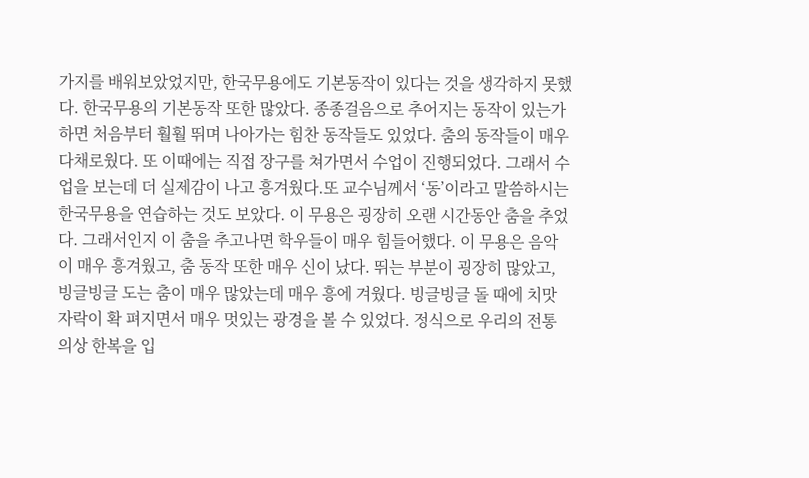가지를 배워보았었지만, 한국무용에도 기본동작이 있다는 것을 생각하지 못했다. 한국무용의 기본동작 또한 많았다. 종종걸음으로 추어지는 동작이 있는가하면 처음부터 훨훨 뛰며 나아가는 힘찬 동작들도 있었다. 춤의 동작들이 매우 다채로웠다. 또 이때에는 직접 장구를 쳐가면서 수업이 진행되었다. 그래서 수업을 보는데 더 실제감이 나고 흥겨웠다.또 교수님께서 ‘동’이라고 말씀하시는 한국무용을 연습하는 것도 보았다. 이 무용은 굉장히 오랜 시간동안 춤을 추었다. 그래서인지 이 춤을 추고나면 학우들이 매우 힘들어했다. 이 무용은 음악이 매우 흥겨웠고, 춤 동작 또한 매우 신이 났다. 뛰는 부분이 굉장히 많았고, 빙글빙글 도는 춤이 매우 많았는데 매우 흥에 겨웠다. 빙글빙글 돌 때에 치맛자락이 확 펴지면서 매우 멋있는 광경을 볼 수 있었다. 정식으로 우리의 전통의상 한복을 입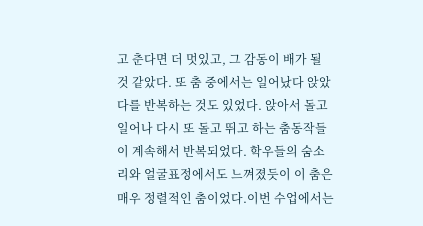고 춘다면 더 멋있고, 그 감동이 배가 될 것 같았다. 또 춤 중에서는 일어났다 앉았다를 반복하는 것도 있었다. 앉아서 돌고 일어나 다시 또 돌고 뛰고 하는 춤동작들이 계속해서 반복되었다. 학우들의 숨소리와 얼굴표정에서도 느껴졌듯이 이 춤은 매우 정렬적인 춤이었다.이번 수업에서는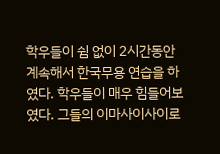학우들이 쉼 없이 2시간동안 계속해서 한국무용 연습을 하였다. 학우들이 매우 힘들어보였다. 그들의 이마사이사이로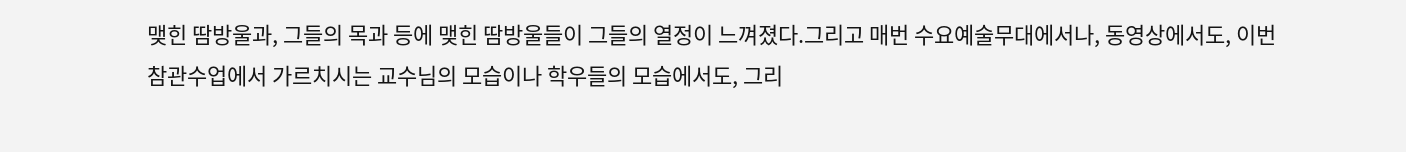맺힌 땀방울과, 그들의 목과 등에 맺힌 땀방울들이 그들의 열정이 느껴졌다.그리고 매번 수요예술무대에서나, 동영상에서도, 이번 참관수업에서 가르치시는 교수님의 모습이나 학우들의 모습에서도, 그리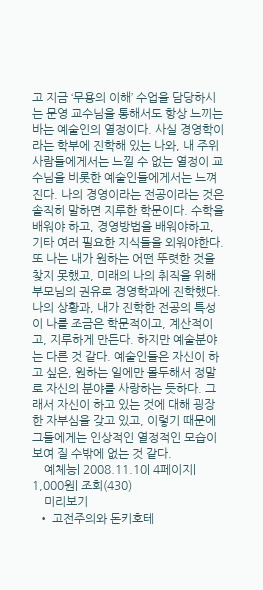고 지금 ‘무용의 이해’ 수업을 담당하시는 문영 교수님을 통해서도 항상 느끼는 바는 예술인의 열정이다. 사실 경영학이라는 학부에 진학해 있는 나와, 내 주위 사람들에게서는 느낄 수 없는 열정이 교수님을 비롯한 예술인들에게서는 느껴진다. 나의 경영이라는 전공이라는 것은 솔직히 말하면 지루한 학문이다. 수학을 배워야 하고, 경영방법을 배워야하고, 기타 여러 필요한 지식들을 외워야한다. 또 나는 내가 원하는 어떤 뚜렷한 것을 찾지 못했고, 미래의 나의 취직을 위해 부모님의 권유로 경영학과에 진학했다. 나의 상황과, 내가 진학한 전공의 특성이 나를 조금은 학문적이고, 계산적이고, 지루하게 만든다. 하지만 예술분야는 다른 것 같다. 예술인들은 자신이 하고 싶은, 원하는 일에만 몰두해서 정말로 자신의 분야를 사랑하는 듯하다. 그래서 자신이 하고 있는 것에 대해 굉장한 자부심을 갖고 있고, 이렇기 때문에 그들에게는 인상적인 열정적인 모습이 보여 질 수밖에 없는 것 같다.
    예체능| 2008.11.10| 4페이지| 1,000원| 조회(430)
    미리보기
  • 고전주의와 돈키호테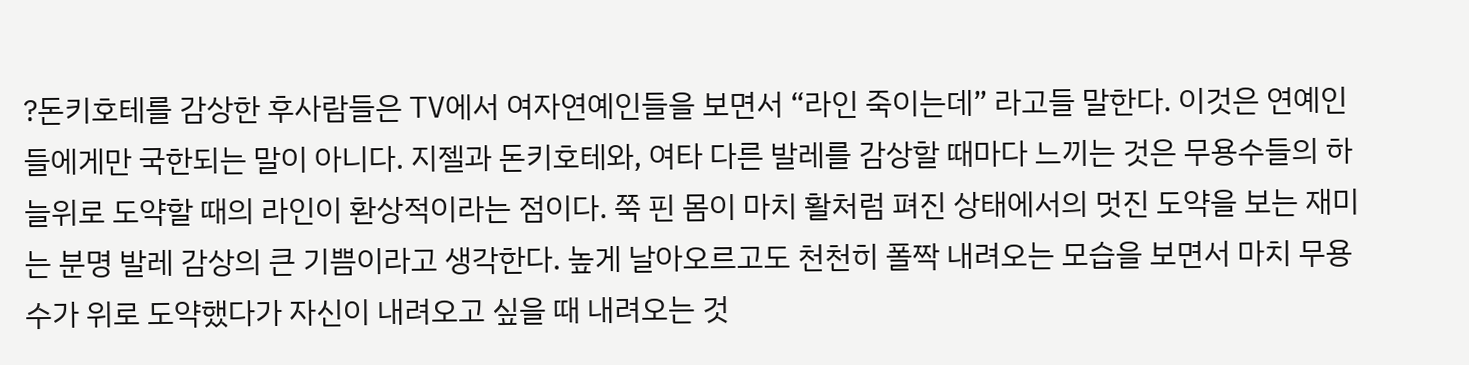?돈키호테를 감상한 후사람들은 TV에서 여자연예인들을 보면서 “라인 죽이는데” 라고들 말한다. 이것은 연예인들에게만 국한되는 말이 아니다. 지젤과 돈키호테와, 여타 다른 발레를 감상할 때마다 느끼는 것은 무용수들의 하늘위로 도약할 때의 라인이 환상적이라는 점이다. 쭉 핀 몸이 마치 활처럼 펴진 상태에서의 멋진 도약을 보는 재미는 분명 발레 감상의 큰 기쁨이라고 생각한다. 높게 날아오르고도 천천히 폴짝 내려오는 모습을 보면서 마치 무용수가 위로 도약했다가 자신이 내려오고 싶을 때 내려오는 것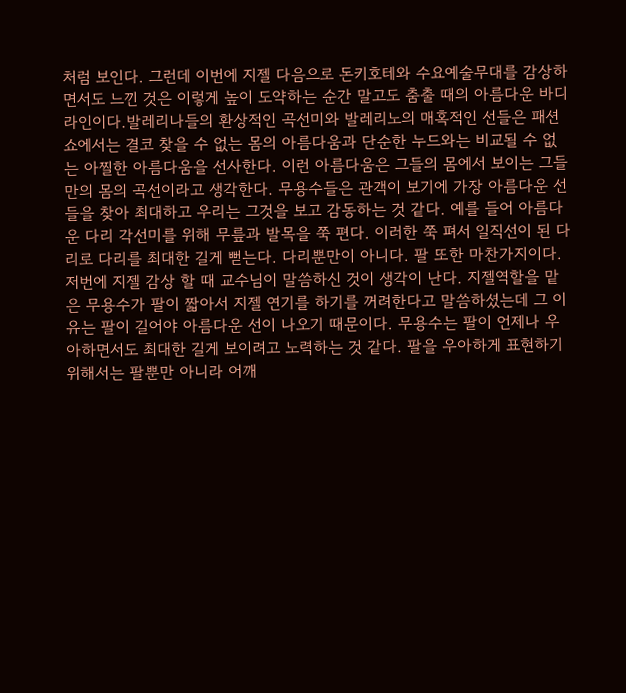처럼 보인다. 그런데 이번에 지젤 다음으로 돈키호테와 수요예술무대를 감상하면서도 느낀 것은 이렇게 높이 도약하는 순간 말고도 춤출 때의 아름다운 바디라인이다.발레리나들의 환상적인 곡선미와 발레리노의 매혹적인 선들은 패션쇼에서는 결코 찾을 수 없는 몸의 아름다움과 단순한 누드와는 비교될 수 없는 아찔한 아름다움을 선사한다. 이런 아름다움은 그들의 몸에서 보이는 그들만의 몸의 곡선이라고 생각한다. 무용수들은 관객이 보기에 가장 아름다운 선들을 찾아 최대하고 우리는 그것을 보고 감동하는 것 같다. 예를 들어 아름다운 다리 각선미를 위해 무릎과 발목을 쭉 편다. 이러한 쭉 펴서 일직선이 된 다리로 다리를 최대한 길게 뻗는다. 다리뿐만이 아니다. 팔 또한 마찬가지이다. 저번에 지젤 감상 할 때 교수님이 말씀하신 것이 생각이 난다. 지젤역할을 맡은 무용수가 팔이 짧아서 지젤 연기를 하기를 꺼려한다고 말씀하셨는데 그 이유는 팔이 길어야 아름다운 선이 나오기 때문이다. 무용수는 팔이 언제나 우아하면서도 최대한 길게 보이려고 노력하는 것 같다. 팔을 우아하게 표현하기 위해서는 팔뿐만 아니라 어깨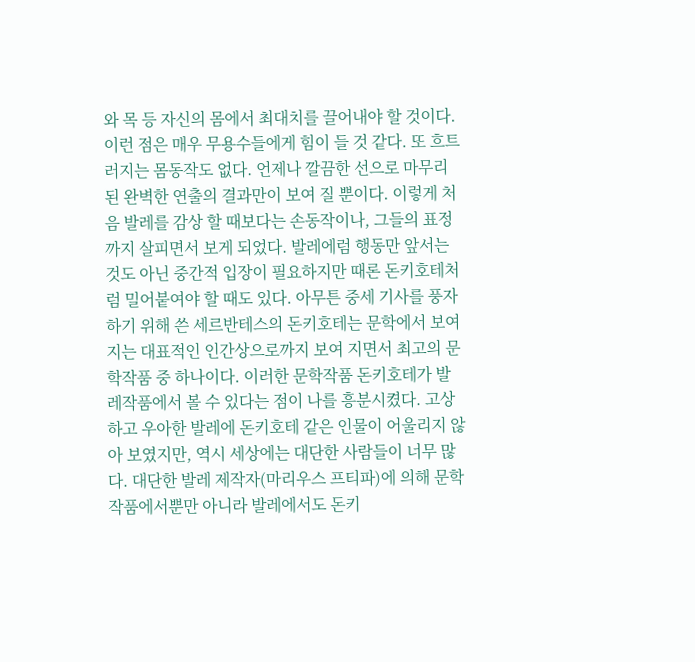와 목 등 자신의 몸에서 최대치를 끌어내야 할 것이다. 이런 점은 매우 무용수들에게 힘이 들 것 같다. 또 흐트러지는 몸동작도 없다. 언제나 깔끔한 선으로 마무리 된 완벽한 연출의 결과만이 보여 질 뿐이다. 이렇게 처음 발레를 감상 할 때보다는 손동작이나, 그들의 표정까지 살피면서 보게 되었다. 발레에럼 행동만 앞서는 것도 아닌 중간적 입장이 필요하지만 때론 돈키호테처럼 밀어붙여야 할 때도 있다. 아무튼 중세 기사를 풍자하기 위해 쓴 세르반테스의 돈키호테는 문학에서 보여 지는 대표적인 인간상으로까지 보여 지면서 최고의 문학작품 중 하나이다. 이러한 문학작품 돈키호테가 발레작품에서 볼 수 있다는 점이 나를 흥분시켰다. 고상하고 우아한 발레에 돈키호테 같은 인물이 어울리지 않아 보였지만, 역시 세상에는 대단한 사람들이 너무 많다. 대단한 발레 제작자(마리우스 프티파)에 의해 문학작품에서뿐만 아니라 발레에서도 돈키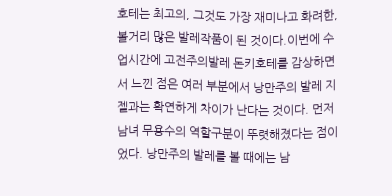호테는 최고의, 그것도 가장 재미나고 화려한, 볼거리 많은 발레작품이 된 것이다.이번에 수업시간에 고전주의발레 돈키호테를 감상하면서 느낀 점은 여러 부분에서 낭만주의 발레 지젤과는 확연하게 차이가 난다는 것이다. 먼저 남녀 무용수의 역할구분이 뚜렷해졌다는 점이었다. 낭만주의 발레를 볼 때에는 남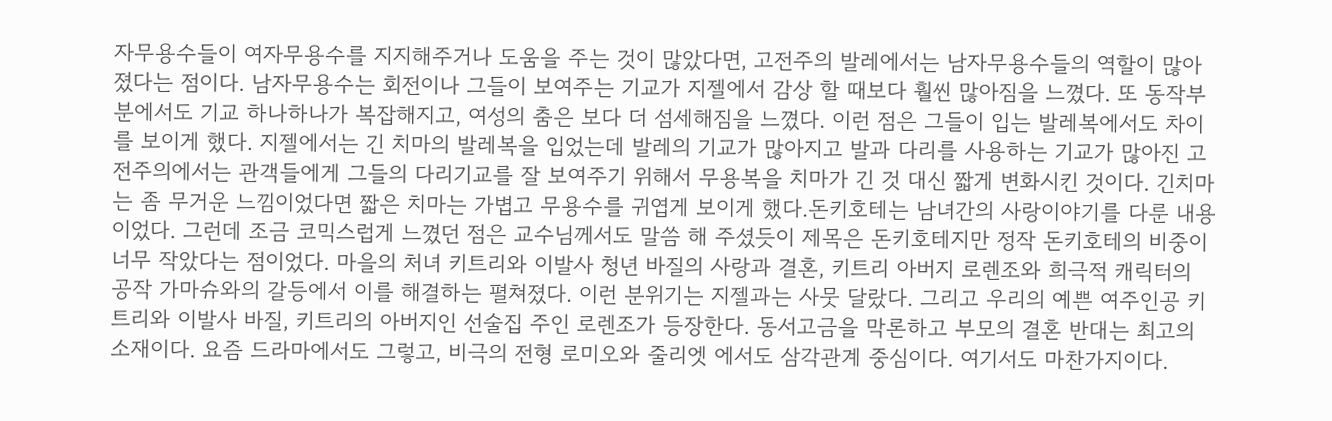자무용수들이 여자무용수를 지지해주거나 도움을 주는 것이 많았다면, 고전주의 발레에서는 남자무용수들의 역할이 많아졌다는 점이다. 남자무용수는 회전이나 그들이 보여주는 기교가 지젤에서 감상 할 때보다 훨씬 많아짐을 느꼈다. 또 동작부분에서도 기교 하나하나가 복잡해지고, 여성의 춤은 보다 더 섬세해짐을 느꼈다. 이런 점은 그들이 입는 발레복에서도 차이를 보이게 했다. 지젤에서는 긴 치마의 발레복을 입었는데 발레의 기교가 많아지고 발과 다리를 사용하는 기교가 많아진 고전주의에서는 관객들에게 그들의 다리기교를 잘 보여주기 위해서 무용복을 치마가 긴 것 대신 짧게 변화시킨 것이다. 긴치마는 좀 무거운 느낌이었다면 짧은 치마는 가볍고 무용수를 귀엽게 보이게 했다.돈키호테는 남녀간의 사랑이야기를 다룬 내용이었다. 그런데 조금 코믹스럽게 느꼈던 점은 교수님께서도 말씀 해 주셨듯이 제목은 돈키호테지만 정작 돈키호테의 비중이 너무 작았다는 점이었다. 마을의 처녀 키트리와 이발사 청년 바질의 사랑과 결혼, 키트리 아버지 로렌조와 희극적 캐릭터의 공작 가마슈와의 갈등에서 이를 해결하는 펼쳐졌다. 이런 분위기는 지젤과는 사뭇 달랐다. 그리고 우리의 예쁜 여주인공 키트리와 이발사 바질, 키트리의 아버지인 선술집 주인 로렌조가 등장한다. 동서고금을 막론하고 부모의 결혼 반대는 최고의 소재이다. 요즘 드라마에서도 그렇고, 비극의 전형 로미오와 줄리엣 에서도 삼각관계 중심이다. 여기서도 마찬가지이다.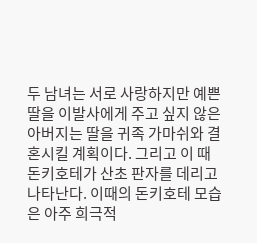두 남녀는 서로 사랑하지만 예쁜 딸을 이발사에게 주고 싶지 않은 아버지는 딸을 귀족 가마쉬와 결혼시킬 계획이다. 그리고 이 때 돈키호테가 산초 판자를 데리고 나타난다. 이때의 돈키호테 모습은 아주 희극적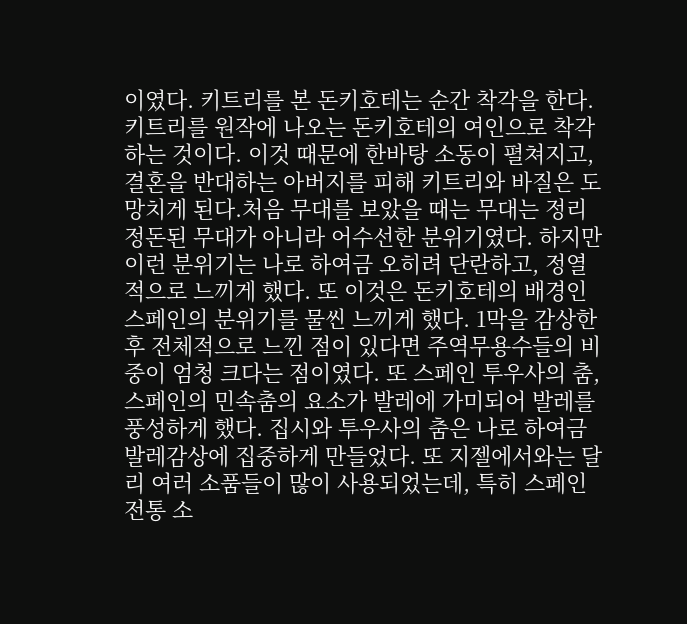이였다. 키트리를 본 돈키호테는 순간 착각을 한다. 키트리를 원작에 나오는 돈키호테의 여인으로 착각하는 것이다. 이것 때문에 한바탕 소동이 펼쳐지고, 결혼을 반대하는 아버지를 피해 키트리와 바질은 도망치게 된다.처음 무대를 보았을 때는 무대는 정리 정돈된 무대가 아니라 어수선한 분위기였다. 하지만 이런 분위기는 나로 하여금 오히려 단란하고, 정열적으로 느끼게 했다. 또 이것은 돈키호테의 배경인 스페인의 분위기를 물씬 느끼게 했다. 1막을 감상한 후 전체적으로 느낀 점이 있다면 주역무용수들의 비중이 엄청 크다는 점이였다. 또 스페인 투우사의 춤, 스페인의 민속춤의 요소가 발레에 가미되어 발레를 풍성하게 했다. 집시와 투우사의 춤은 나로 하여금 발레감상에 집중하게 만들었다. 또 지젤에서와는 달리 여러 소품들이 많이 사용되었는데, 특히 스페인 전통 소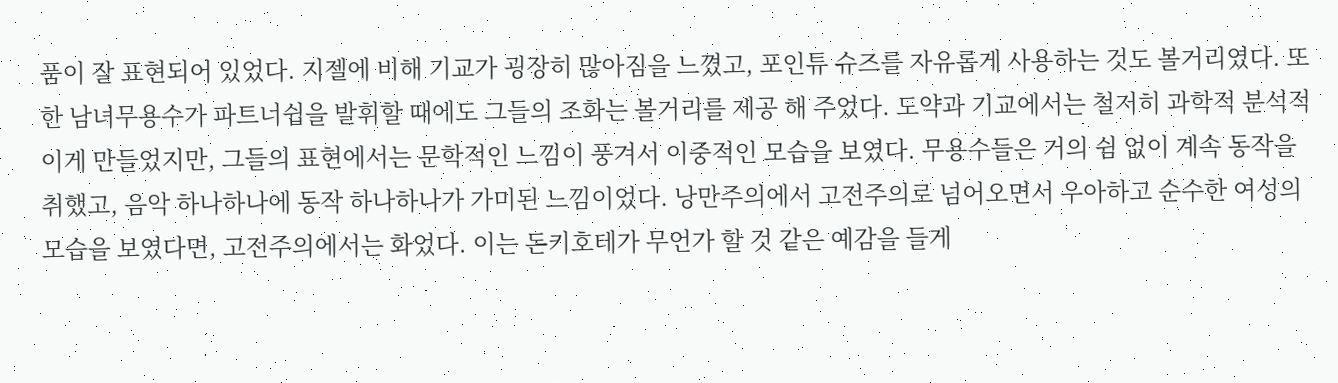품이 잘 표현되어 있었다. 지젤에 비해 기교가 굉장히 많아짐을 느꼈고, 포인튜 슈즈를 자유롭게 사용하는 것도 볼거리였다. 또한 남녀무용수가 파트너쉽을 발휘할 때에도 그들의 조화는 볼거리를 제공 해 주었다. 도약과 기교에서는 철저히 과학적 분석적이게 만들었지만, 그들의 표현에서는 문학적인 느낌이 풍겨서 이중적인 모습을 보였다. 무용수들은 거의 쉼 없이 계속 동작을 취했고, 음악 하나하나에 동작 하나하나가 가미된 느낌이었다. 낭만주의에서 고전주의로 넘어오면서 우아하고 순수한 여성의 모습을 보였다면, 고전주의에서는 화었다. 이는 돈키호테가 무언가 할 것 같은 예감을 들게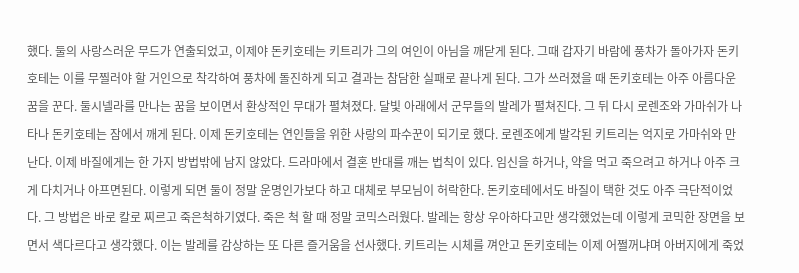했다. 둘의 사랑스러운 무드가 연출되었고, 이제야 돈키호테는 키트리가 그의 여인이 아님을 깨닫게 된다. 그때 갑자기 바람에 풍차가 돌아가자 돈키호테는 이를 무찔러야 할 거인으로 착각하여 풍차에 돌진하게 되고 결과는 참담한 실패로 끝나게 된다. 그가 쓰러졌을 때 돈키호테는 아주 아름다운 꿈을 꾼다. 둘시넬라를 만나는 꿈을 보이면서 환상적인 무대가 펼쳐졌다. 달빛 아래에서 군무들의 발레가 펼쳐진다. 그 뒤 다시 로렌조와 가마쉬가 나타나 돈키호테는 잠에서 깨게 된다. 이제 돈키호테는 연인들을 위한 사랑의 파수꾼이 되기로 했다. 로렌조에게 발각된 키트리는 억지로 가마쉬와 만난다. 이제 바질에게는 한 가지 방법밖에 남지 않았다. 드라마에서 결혼 반대를 깨는 법칙이 있다. 임신을 하거나, 약을 먹고 죽으려고 하거나 아주 크게 다치거나 아프면된다. 이렇게 되면 둘이 정말 운명인가보다 하고 대체로 부모님이 허락한다. 돈키호테에서도 바질이 택한 것도 아주 극단적이었다. 그 방법은 바로 칼로 찌르고 죽은척하기였다. 죽은 척 할 때 정말 코믹스러웠다. 발레는 항상 우아하다고만 생각했었는데 이렇게 코믹한 장면을 보면서 색다르다고 생각했다. 이는 발레를 감상하는 또 다른 즐거움을 선사했다. 키트리는 시체를 껴안고 돈키호테는 이제 어쩔꺼냐며 아버지에게 죽었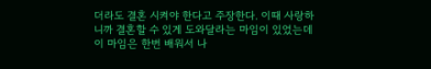더라도 결혼 시켜야 한다고 주장한다. 이때 사랑하니까 결혼할 수 있게 도와달라는 마임이 있었는데 이 마임은 한번 배워서 나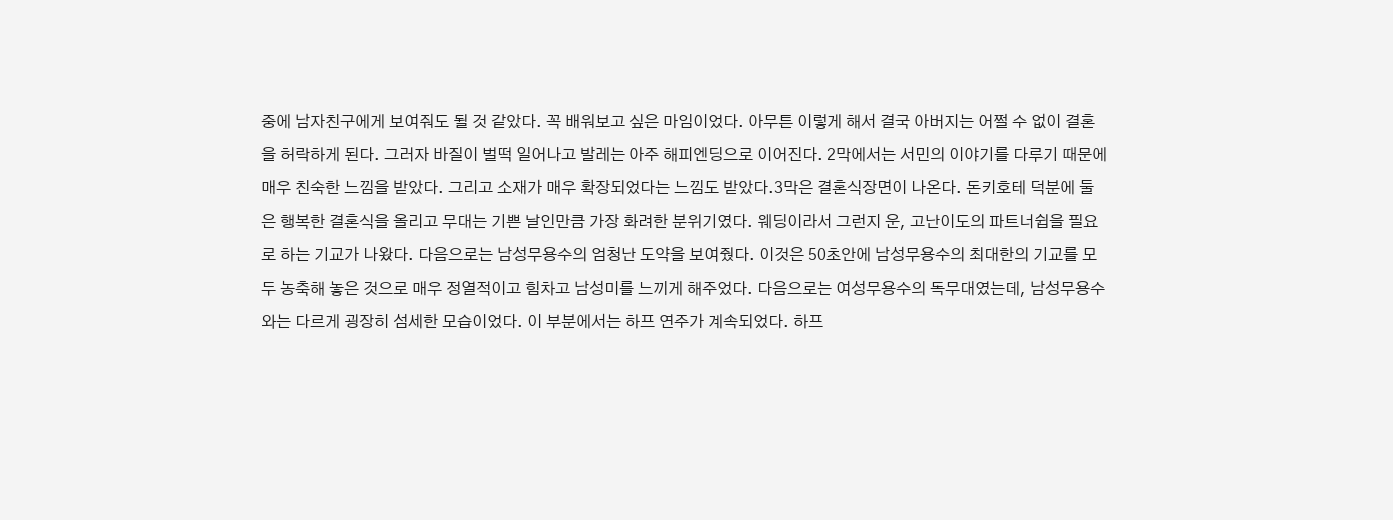중에 남자친구에게 보여줘도 될 것 같았다. 꼭 배워보고 싶은 마임이었다. 아무튼 이렇게 해서 결국 아버지는 어쩔 수 없이 결혼을 허락하게 된다. 그러자 바질이 벌떡 일어나고 발레는 아주 해피엔딩으로 이어진다. 2막에서는 서민의 이야기를 다루기 때문에 매우 친숙한 느낌을 받았다. 그리고 소재가 매우 확장되었다는 느낌도 받았다.3막은 결혼식장면이 나온다. 돈키호테 덕분에 둘은 행복한 결혼식을 올리고 무대는 기쁜 날인만큼 가장 화려한 분위기였다. 웨딩이라서 그런지 운, 고난이도의 파트너쉽을 필요로 하는 기교가 나왔다. 다음으로는 남성무용수의 엄청난 도약을 보여줬다. 이것은 50초안에 남성무용수의 최대한의 기교를 모두 농축해 놓은 것으로 매우 정열적이고 힘차고 남성미를 느끼게 해주었다. 다음으로는 여성무용수의 독무대였는데, 남성무용수와는 다르게 굉장히 섬세한 모습이었다. 이 부분에서는 하프 연주가 계속되었다. 하프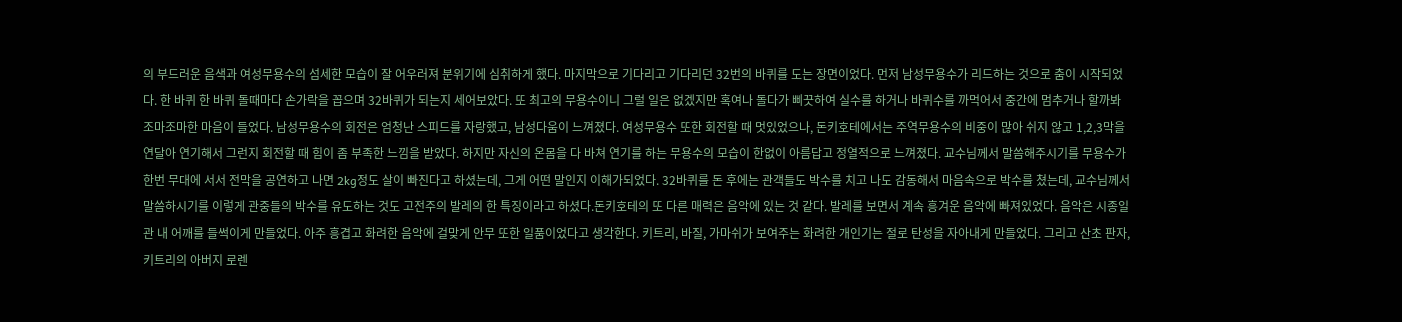의 부드러운 음색과 여성무용수의 섬세한 모습이 잘 어우러져 분위기에 심취하게 했다. 마지막으로 기다리고 기다리던 32번의 바퀴를 도는 장면이었다. 먼저 남성무용수가 리드하는 것으로 춤이 시작되었다. 한 바퀴 한 바퀴 돌때마다 손가락을 꼽으며 32바퀴가 되는지 세어보았다. 또 최고의 무용수이니 그럴 일은 없겠지만 혹여나 돌다가 삐끗하여 실수를 하거나 바퀴수를 까먹어서 중간에 멈추거나 할까봐 조마조마한 마음이 들었다. 남성무용수의 회전은 엄청난 스피드를 자랑했고, 남성다움이 느껴졌다. 여성무용수 또한 회전할 때 멋있었으나, 돈키호테에서는 주역무용수의 비중이 많아 쉬지 않고 1,2,3막을 연달아 연기해서 그런지 회전할 때 힘이 좀 부족한 느낌을 받았다. 하지만 자신의 온몸을 다 바쳐 연기를 하는 무용수의 모습이 한없이 아름답고 정열적으로 느껴졌다. 교수님께서 말씀해주시기를 무용수가 한번 무대에 서서 전막을 공연하고 나면 2kg정도 살이 빠진다고 하셨는데, 그게 어떤 말인지 이해가되었다. 32바퀴를 돈 후에는 관객들도 박수를 치고 나도 감동해서 마음속으로 박수를 쳤는데, 교수님께서 말씀하시기를 이렇게 관중들의 박수를 유도하는 것도 고전주의 발레의 한 특징이라고 하셨다.돈키호테의 또 다른 매력은 음악에 있는 것 같다. 발레를 보면서 계속 흥겨운 음악에 빠져있었다. 음악은 시종일관 내 어깨를 들썩이게 만들었다. 아주 흥겹고 화려한 음악에 걸맞게 안무 또한 일품이었다고 생각한다. 키트리, 바질, 가마쉬가 보여주는 화려한 개인기는 절로 탄성을 자아내게 만들었다. 그리고 산초 판자, 키트리의 아버지 로렌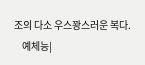조의 다소 우스꽝스러운 복다.
    예체능|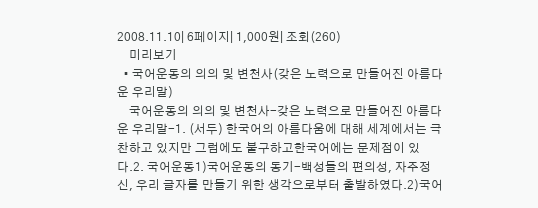2008.11.10| 6페이지| 1,000원| 조회(260)
    미리보기
  • 국어운동의 의의 및 변천사(갖은 노력으로 만들어진 아름다운 우리말)
    국어운동의 의의 및 변천사-갖은 노력으로 만들어진 아름다운 우리말-1. (서두) 한국어의 아름다움에 대해 세계에서는 극찬하고 있지만 그럼에도 불구하고한국어에는 문제점이 있다.2. 국어운동1)국어운동의 동기-백성들의 편의성, 자주정신, 우리 글자를 만들기 위한 생각으로부터 출발하였다.2)국어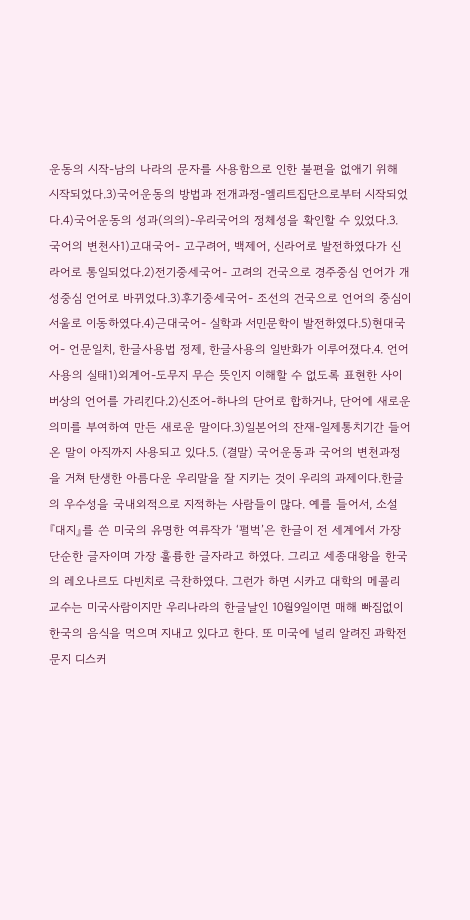운동의 시작-남의 나라의 문자를 사용함으로 인한 불편을 없애기 위해 시작되었다.3)국어운동의 방법과 전개과정-엘리트집단으로부터 시작되었다.4)국어운동의 성과(의의)-우리국어의 정체성을 확인할 수 있었다.3. 국어의 변천사1)고대국어- 고구려어, 백제어, 신라어로 발전하였다가 신라어로 통일되었다.2)전기중세국어- 고려의 건국으로 경주중심 언어가 개성중심 언어로 바뀌었다.3)후기중세국어- 조선의 건국으로 언어의 중심이 서울로 이동하였다.4)근대국어- 실학과 서민문학이 발전하였다.5)현대국어- 언문일치, 한글사용법 정제, 한글사용의 일반화가 이루어졌다.4. 언어사용의 실태1)외계어-도무지 무슨 뜻인지 이해할 수 없도록 표현한 사이버상의 언어를 가리킨다.2)신조어-하나의 단어로 합하거나, 단어에 새로운 의미를 부여하여 만든 새로운 말이다.3)일본어의 잔재-일제통치기간 들어온 말이 아직까지 사용되고 있다.5. (결말) 국어운동과 국어의 변천과정을 거쳐 탄생한 아름다운 우리말을 잘 지키는 것이 우리의 과제이다.한글의 우수성을 국내외적으로 지적하는 사람들이 많다. 예를 들어서, 소설 『대지』를 쓴 미국의 유명한 여류작가 ‘펄벅’은 한글이 전 세계에서 가장 단순한 글자이며 가장 훌륭한 글자라고 하였다. 그리고 세종대왕을 한국의 레오나르도 다빈치로 극찬하였다. 그런가 하면 시카고 대학의 메콜리 교수는 미국사람이지만 우리나라의 한글날인 10월9일이면 매해 빠짐없이 한국의 음식을 먹으며 지내고 있다고 한다. 또 미국에 널리 알려진 과학전문지 디스커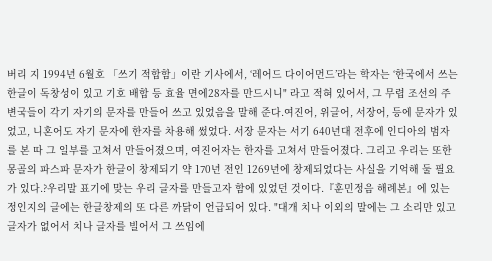버리 지 1994년 6월호 「쓰기 적합함」이란 기사에서, ‘레어드 다이어먼드’라는 학자는 ‘한국에서 쓰는 한글이 독창성이 있고 기호 배합 등 효율 면에28자를 만드시니" 라고 적혀 있어서, 그 무렵 조선의 주변국들이 각기 자기의 문자를 만들어 쓰고 있었음을 말해 준다.여진어, 위글어, 서장어, 등에 문자가 있었고, 니혼어도 자기 문자에 한자를 차용해 썼었다. 서장 문자는 서기 640년대 전후에 인디아의 범자를 본 따 그 일부를 고쳐서 만들어졌으며, 여진어자는 한자를 고쳐서 만들어졌다. 그리고 우리는 또한 몽골의 파스파 문자가 한글이 창제되기 약 170년 전인 1269년에 창제되었다는 사실을 기억해 둘 필요가 있다.?우리말 표기에 맞는 우리 글자를 만들고자 함에 있었던 것이다.『훈민정음 해례본』에 있는 정인지의 글에는 한글창제의 또 다른 까닭이 언급되어 있다. "대개 치나 이외의 말에는 그 소리만 있고 글자가 없어서 치나 글자를 빌어서 그 쓰임에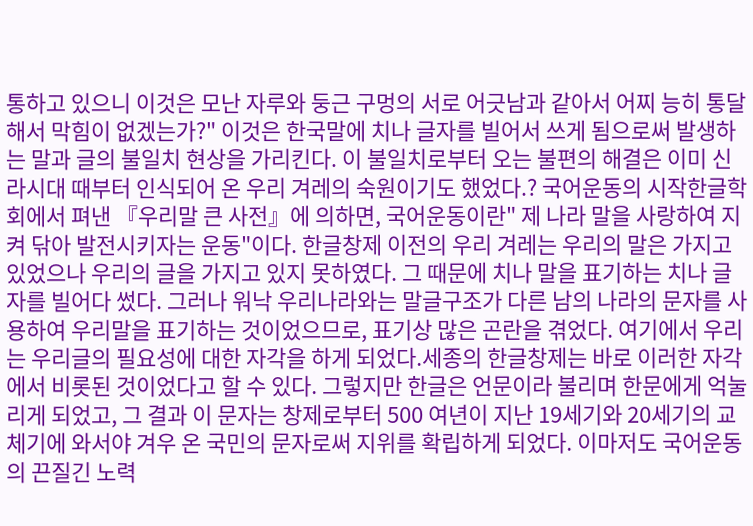통하고 있으니 이것은 모난 자루와 둥근 구멍의 서로 어긋남과 같아서 어찌 능히 통달해서 막힘이 없겠는가?" 이것은 한국말에 치나 글자를 빌어서 쓰게 됨으로써 발생하는 말과 글의 불일치 현상을 가리킨다. 이 불일치로부터 오는 불편의 해결은 이미 신라시대 때부터 인식되어 온 우리 겨레의 숙원이기도 했었다.? 국어운동의 시작한글학회에서 펴낸 『우리말 큰 사전』에 의하면, 국어운동이란" 제 나라 말을 사랑하여 지켜 닦아 발전시키자는 운동"이다. 한글창제 이전의 우리 겨레는 우리의 말은 가지고 있었으나 우리의 글을 가지고 있지 못하였다. 그 때문에 치나 말을 표기하는 치나 글자를 빌어다 썼다. 그러나 워낙 우리나라와는 말글구조가 다른 남의 나라의 문자를 사용하여 우리말을 표기하는 것이었으므로, 표기상 많은 곤란을 겪었다. 여기에서 우리는 우리글의 필요성에 대한 자각을 하게 되었다.세종의 한글창제는 바로 이러한 자각에서 비롯된 것이었다고 할 수 있다. 그렇지만 한글은 언문이라 불리며 한문에게 억눌리게 되었고, 그 결과 이 문자는 창제로부터 500 여년이 지난 19세기와 20세기의 교체기에 와서야 겨우 온 국민의 문자로써 지위를 확립하게 되었다. 이마저도 국어운동의 끈질긴 노력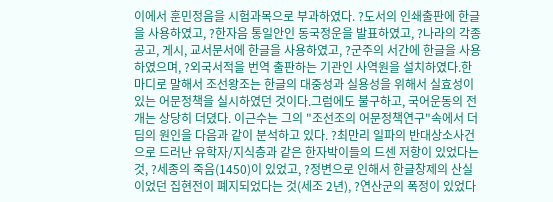이에서 훈민정음을 시험과목으로 부과하였다. ?도서의 인쇄출판에 한글을 사용하였고, ?한자음 통일안인 동국정운을 발표하였고, ?나라의 각종 공고, 게시, 교서문서에 한글을 사용하였고, ?군주의 서간에 한글을 사용하였으며, ?외국서적을 번역 출판하는 기관인 사역원을 설치하였다.한 마디로 말해서 조선왕조는 한글의 대중성과 실용성을 위해서 실효성이 있는 어문정책을 실시하였던 것이다.그럼에도 불구하고, 국어운동의 전개는 상당히 더뎠다. 이근수는 그의 "조선조의 어문정책연구"속에서 더딤의 원인을 다음과 같이 분석하고 있다. ?최만리 일파의 반대상소사건으로 드러난 유학자/지식층과 같은 한자박이들의 드센 저항이 있었다는 것, ?세종의 죽음(1450)이 있었고, ?정변으로 인해서 한글창제의 산실이었던 집현전이 폐지되었다는 것(세조 2년), ?연산군의 폭정이 있었다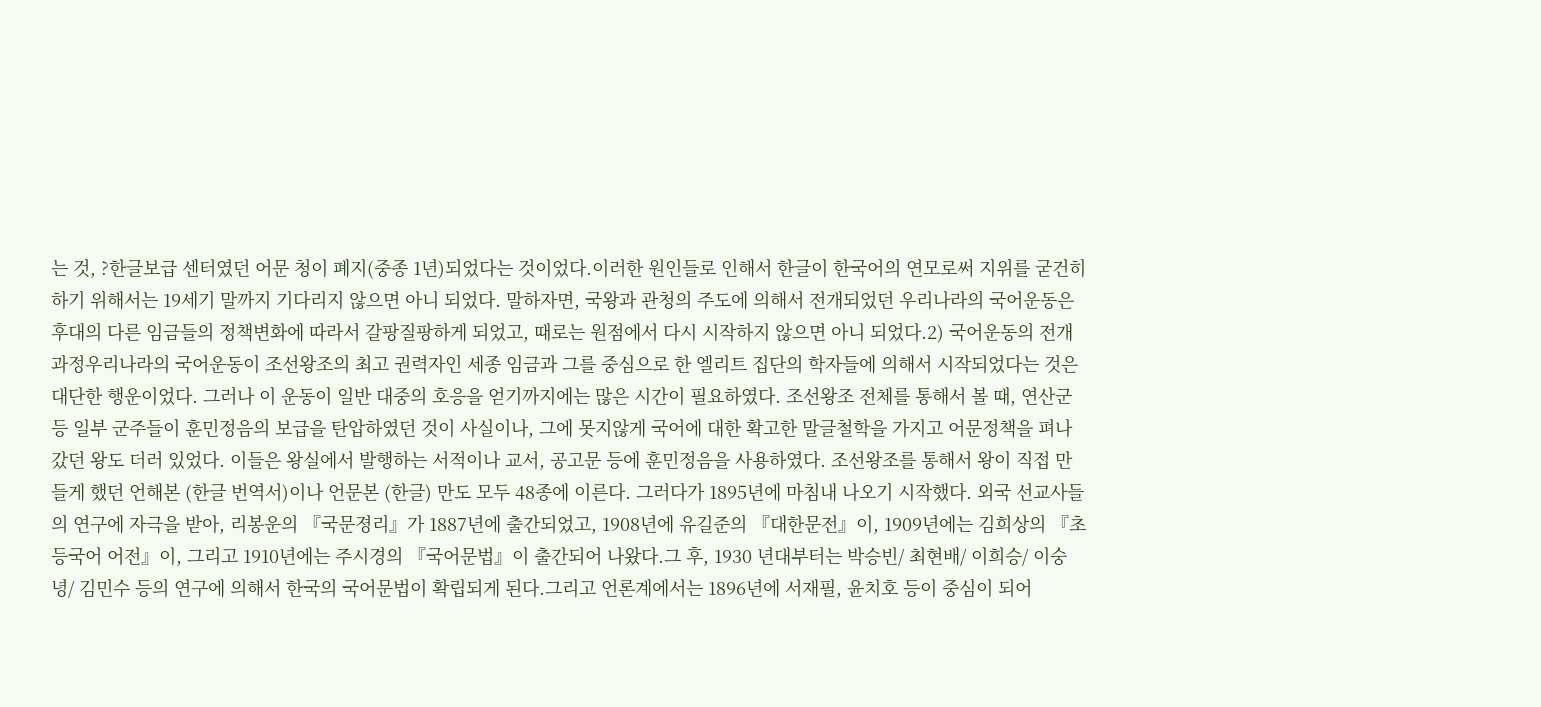는 것, ?한글보급 센터였던 어문 청이 폐지(중종 1년)되었다는 것이었다.이러한 원인들로 인해서 한글이 한국어의 연모로써 지위를 굳건히 하기 위해서는 19세기 말까지 기다리지 않으면 아니 되었다. 말하자면, 국왕과 관청의 주도에 의해서 전개되었던 우리나라의 국어운동은 후대의 다른 임금들의 정책변화에 따라서 갈팡질팡하게 되었고, 때로는 원점에서 다시 시작하지 않으면 아니 되었다.2) 국어운동의 전개과정우리나라의 국어운동이 조선왕조의 최고 권력자인 세종 임금과 그를 중심으로 한 엘리트 집단의 학자들에 의해서 시작되었다는 것은 대단한 행운이었다. 그러나 이 운동이 일반 대중의 호응을 얻기까지에는 많은 시간이 필요하였다. 조선왕조 전체를 통해서 볼 때, 연산군 등 일부 군주들이 훈민정음의 보급을 탄압하였던 것이 사실이나, 그에 못지않게 국어에 대한 확고한 말글철학을 가지고 어문정책을 펴나갔던 왕도 더러 있었다. 이들은 왕실에서 발행하는 서적이나 교서, 공고문 등에 훈민정음을 사용하였다. 조선왕조를 통해서 왕이 직접 만들게 했던 언해본 (한글 번역서)이나 언문본 (한글) 만도 모두 48종에 이른다. 그러다가 1895년에 마침내 나오기 시작했다. 외국 선교사들의 연구에 자극을 받아, 리봉운의 『국문졍리』가 1887년에 출간되었고, 1908년에 유길준의 『대한문전』이, 1909년에는 김희상의 『초등국어 어전』이, 그리고 1910년에는 주시경의 『국어문법』이 출간되어 나왔다.그 후, 1930 년대부터는 박승빈/ 최현배/ 이희승/ 이숭녕/ 김민수 등의 연구에 의해서 한국의 국어문법이 확립되게 된다.그리고 언론계에서는 1896년에 서재필, 윤치호 등이 중심이 되어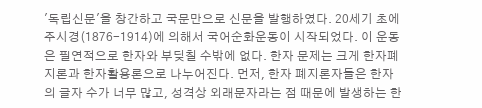'독립신문'을 창간하고 국문만으로 신문을 발행하였다. 20세기 초에 주시경(1876-1914)에 의해서 국어순화운동이 시작되었다. 이 운동은 필연적으로 한자와 부딪칠 수밖에 없다. 한자 문제는 크게 한자폐지론과 한자활용론으로 나누어진다. 먼저, 한자 폐지론자들은 한자의 글자 수가 너무 많고, 성격상 외래문자라는 점 때문에 발생하는 한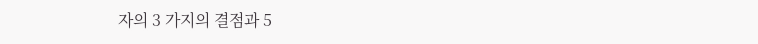자의 3 가지의 결점과 5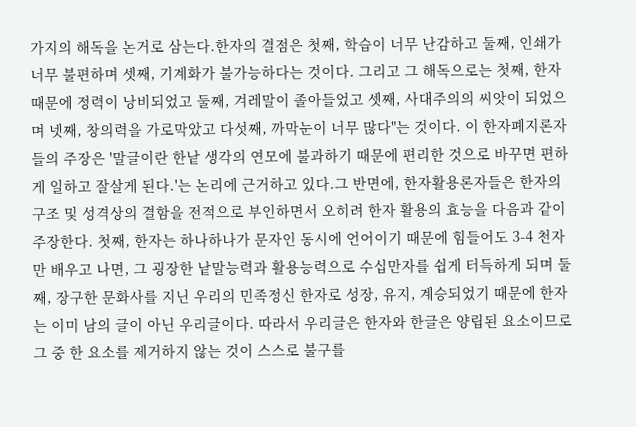가지의 해독을 논거로 삼는다.한자의 결점은 첫째, 학습이 너무 난감하고 둘째, 인쇄가 너무 불편하며 셋째, 기계화가 불가능하다는 것이다. 그리고 그 해독으로는 첫째, 한자 때문에 정력이 낭비되었고 둘째, 겨레말이 졸아들었고 셋째, 사대주의의 씨앗이 되었으며 넷째, 창의력을 가로막았고 다섯째, 까막눈이 너무 많다"는 것이다. 이 한자폐지론자들의 주장은 '말글이란 한낱 생각의 연모에 불과하기 때문에 편리한 것으로 바꾸면 편하게 일하고 잘살게 된다.'는 논리에 근거하고 있다.그 반면에, 한자활용론자들은 한자의 구조 및 성격상의 결함을 전적으로 부인하면서 오히려 한자 활용의 효능을 다음과 같이 주장한다. 첫째, 한자는 하나하나가 문자인 동시에 언어이기 때문에 힘들어도 3-4 천자만 배우고 나면, 그 굉장한 낱말능력과 활용능력으로 수십만자를 쉽게 터득하게 되며 둘째, 장구한 문화사를 지닌 우리의 민족정신 한자로 성장, 유지, 계승되었기 때문에 한자는 이미 남의 글이 아닌 우리글이다. 따라서 우리글은 한자와 한글은 양립된 요소이므로 그 중 한 요소를 제거하지 않는 것이 스스로 불구를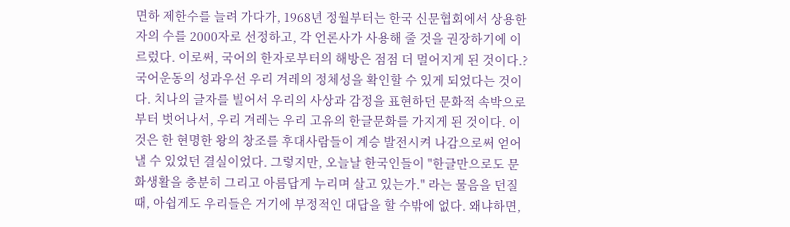면하 제한수를 늘려 가다가, 1968년 정월부터는 한국 신문협회에서 상용한자의 수를 2000자로 선정하고, 각 언론사가 사용해 줄 것을 권장하기에 이르렀다. 이로써, 국어의 한자로부터의 해방은 점점 더 멀어지게 된 것이다.? 국어운동의 성과우선 우리 겨레의 정체성을 확인할 수 있게 되었다는 것이다. 치나의 글자를 빌어서 우리의 사상과 감정을 표현하던 문화적 속박으로부터 벗어나서, 우리 겨레는 우리 고유의 한글문화를 가지게 된 것이다. 이것은 한 현명한 왕의 창조를 후대사람들이 계승 발전시켜 나감으로써 얻어 낼 수 있었던 결실이었다. 그렇지만, 오늘날 한국인들이 "한글만으로도 문화생활을 충분히 그리고 아름답게 누리며 살고 있는가." 라는 물음을 던질 때, 아쉽게도 우리들은 거기에 부정적인 대답을 할 수밖에 없다. 왜냐하면,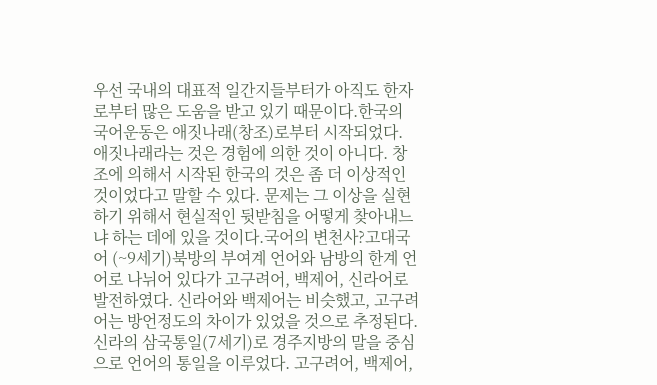우선 국내의 대표적 일간지들부터가 아직도 한자로부터 많은 도움을 받고 있기 때문이다.한국의 국어운동은 애짓나래(창조)로부터 시작되었다. 애짓나래라는 것은 경험에 의한 것이 아니다. 창조에 의해서 시작된 한국의 것은 좀 더 이상적인 것이었다고 말할 수 있다. 문제는 그 이상을 실현하기 위해서 현실적인 뒷받침을 어떻게 찾아내느냐 하는 데에 있을 것이다.국어의 변천사?고대국어 (~9세기)북방의 부여계 언어와 남방의 한계 언어로 나뉘어 있다가 고구려어, 백제어, 신라어로 발전하였다. 신라어와 백제어는 비슷했고, 고구려어는 방언정도의 차이가 있었을 것으로 추정된다. 신라의 삼국통일(7세기)로 경주지방의 말을 중심으로 언어의 통일을 이루었다. 고구려어, 백제어,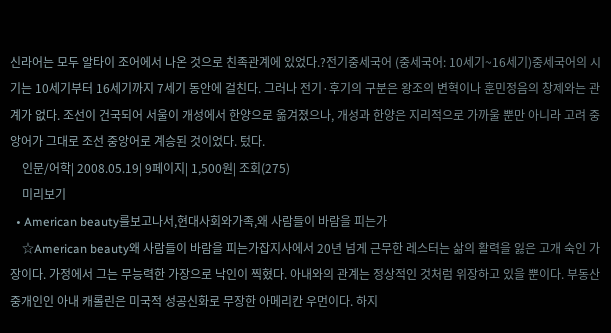신라어는 모두 알타이 조어에서 나온 것으로 친족관계에 있었다.?전기중세국어 (중세국어: 10세기~16세기)중세국어의 시기는 10세기부터 16세기까지 7세기 동안에 걸친다. 그러나 전기·후기의 구분은 왕조의 변혁이나 훈민정음의 창제와는 관계가 없다. 조선이 건국되어 서울이 개성에서 한양으로 옮겨졌으나, 개성과 한양은 지리적으로 가까울 뿐만 아니라 고려 중앙어가 그대로 조선 중앙어로 계승된 것이었다. 텄다.
    인문/어학| 2008.05.19| 9페이지| 1,500원| 조회(275)
    미리보기
  • American beauty를보고나서,현대사회와가족,왜 사람들이 바람을 피는가
    ☆American beauty왜 사람들이 바람을 피는가잡지사에서 20년 넘게 근무한 레스터는 삶의 활력을 잃은 고개 숙인 가장이다. 가정에서 그는 무능력한 가장으로 낙인이 찍혔다. 아내와의 관계는 정상적인 것처럼 위장하고 있을 뿐이다. 부동산 중개인인 아내 캐롤린은 미국적 성공신화로 무장한 아메리칸 우먼이다. 하지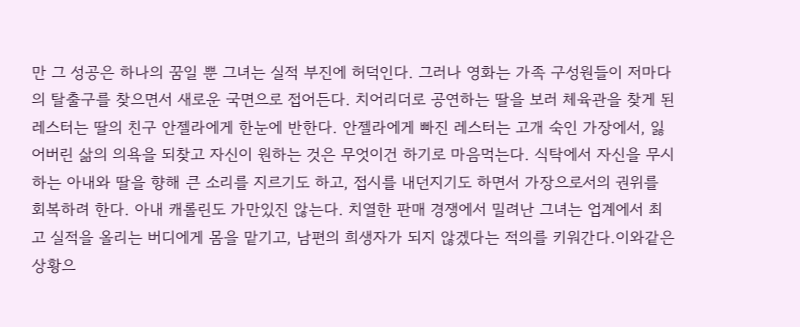만 그 성공은 하나의 꿈일 뿐 그녀는 실적 부진에 허덕인다. 그러나 영화는 가족 구성원들이 저마다의 탈출구를 찾으면서 새로운 국면으로 접어든다. 치어리더로 공연하는 딸을 보러 체육관을 찾게 된 레스터는 딸의 친구 안젤라에게 한눈에 반한다. 안젤라에게 빠진 레스터는 고개 숙인 가장에서, 잃어버린 삶의 의욕을 되찾고 자신이 원하는 것은 무엇이건 하기로 마음먹는다. 식탁에서 자신을 무시하는 아내와 딸을 향해 큰 소리를 지르기도 하고, 접시를 내던지기도 하면서 가장으로서의 권위를 회복하려 한다. 아내 캐롤린도 가만있진 않는다. 치열한 판매 경쟁에서 밀려난 그녀는 업계에서 최고 실적을 올리는 버디에게 몸을 맡기고, 남편의 희생자가 되지 않겠다는 적의를 키워간다.이와같은 상황으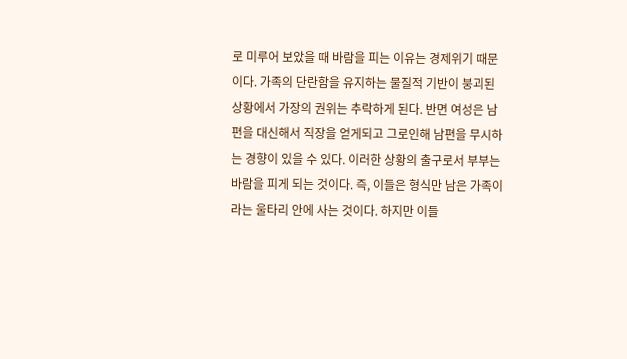로 미루어 보았을 때 바람을 피는 이유는 경제위기 때문이다. 가족의 단란함을 유지하는 물질적 기반이 붕괴된 상황에서 가장의 권위는 추락하게 된다. 반면 여성은 남편을 대신해서 직장을 얻게되고 그로인해 남편을 무시하는 경향이 있을 수 있다. 이러한 상황의 출구로서 부부는 바람을 피게 되는 것이다. 즉, 이들은 형식만 남은 가족이라는 울타리 안에 사는 것이다. 하지만 이들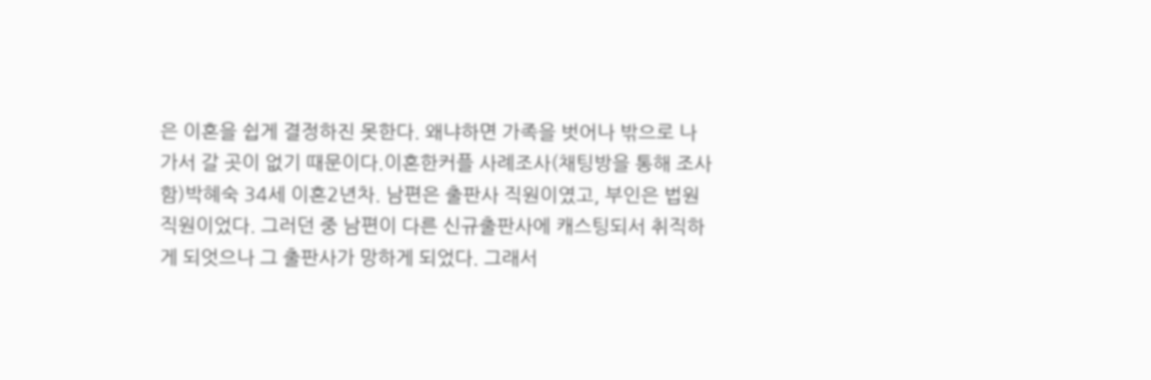은 이혼을 쉽게 결정하진 못한다. 왜냐하면 가족을 벗어나 밖으로 나가서 갈 곳이 없기 때문이다.이혼한커플 사례조사(채팅방을 통해 조사함)박혜숙 34세 이혼2년차. 남편은 출판사 직원이였고, 부인은 법원직원이었다. 그러던 중 남편이 다른 신규출판사에 캐스팅되서 취직하게 되엇으나 그 출판사가 망하게 되었다. 그래서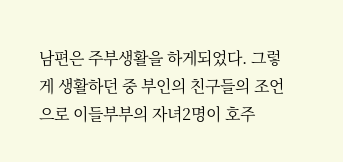남편은 주부생활을 하게되었다. 그렇게 생활하던 중 부인의 친구들의 조언으로 이들부부의 자녀2명이 호주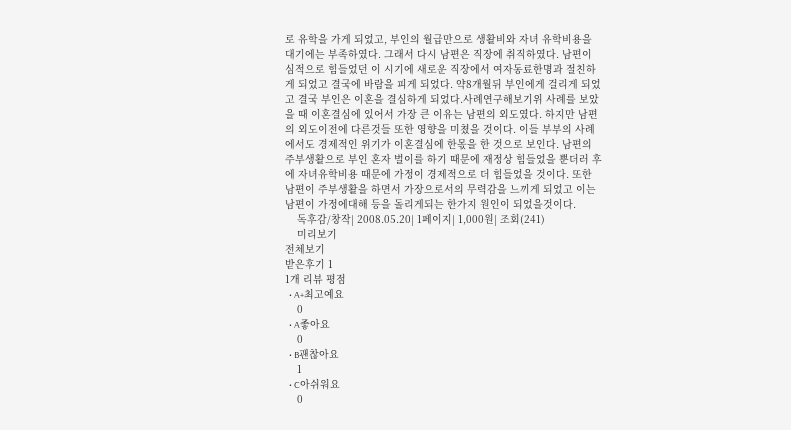로 유학을 가게 되었고, 부인의 월급만으로 생활비와 자녀 유학비용을 대기에는 부족하였다. 그래서 다시 남편은 직장에 취직하였다. 남편이 심적으로 힘들었던 이 시기에 새로운 직장에서 여자동료한명과 절친하게 되었고 결국에 바람을 피게 되었다. 약8개월뒤 부인에게 걸리게 되었고 결국 부인은 이혼을 결심하게 되었다.사례연구해보기위 사례를 보았을 때 이혼결심에 있어서 가장 큰 이유는 남편의 외도였다. 하지만 남편의 외도이전에 다른것들 또한 영향을 미쳤을 것이다. 이들 부부의 사례에서도 경제적인 위기가 이혼결심에 한몫을 한 것으로 보인다. 남편의 주부생활으로 부인 혼자 벌이를 하기 때문에 재정상 힘들었을 뿐더러 후에 자녀유학비용 때문에 가정이 경제적으로 더 힘들었을 것이다. 또한 남편이 주부생활을 하면서 가장으로서의 무력감을 느끼게 되었고 이는 남편이 가정에대해 등을 돌리게되는 한가지 원인이 되었을것이다.
    독후감/창작| 2008.05.20| 1페이지| 1,000원| 조회(241)
    미리보기
전체보기
받은후기 1
1개 리뷰 평점
  • A+최고예요
    0
  • A좋아요
    0
  • B괜찮아요
    1
  • C아쉬워요
    0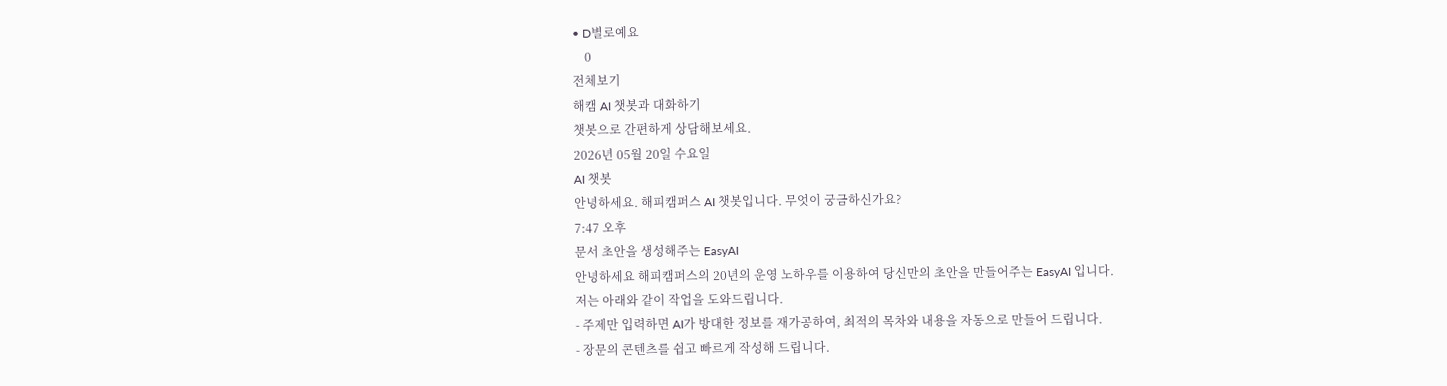• D별로예요
    0
전체보기
해캠 AI 챗봇과 대화하기
챗봇으로 간편하게 상담해보세요.
2026년 05월 20일 수요일
AI 챗봇
안녕하세요. 해피캠퍼스 AI 챗봇입니다. 무엇이 궁금하신가요?
7:47 오후
문서 초안을 생성해주는 EasyAI
안녕하세요 해피캠퍼스의 20년의 운영 노하우를 이용하여 당신만의 초안을 만들어주는 EasyAI 입니다.
저는 아래와 같이 작업을 도와드립니다.
- 주제만 입력하면 AI가 방대한 정보를 재가공하여, 최적의 목차와 내용을 자동으로 만들어 드립니다.
- 장문의 콘텐츠를 쉽고 빠르게 작성해 드립니다.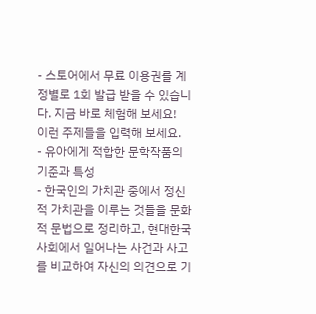- 스토어에서 무료 이용권를 계정별로 1회 발급 받을 수 있습니다. 지금 바로 체험해 보세요!
이런 주제들을 입력해 보세요.
- 유아에게 적합한 문학작품의 기준과 특성
- 한국인의 가치관 중에서 정신적 가치관을 이루는 것들을 문화적 문법으로 정리하고, 현대한국사회에서 일어나는 사건과 사고를 비교하여 자신의 의견으로 기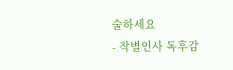술하세요
- 작별인사 독후감